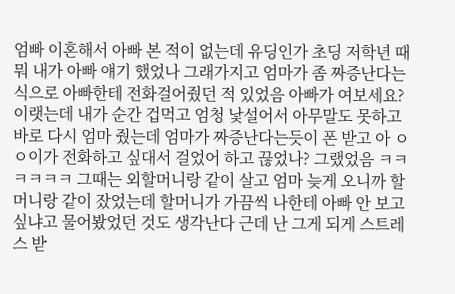엄빠 이혼해서 아빠 본 적이 없는데 유딩인가 초딩 저학년 때 뭐 내가 아빠 얘기 했었나 그래가지고 엄마가 좀 짜증난다는 식으로 아빠한테 전화걸어줬던 적 있었음 아빠가 여보세요? 이랫는데 내가 순간 겁먹고 엄청 낯설어서 아무말도 못하고 바로 다시 엄마 줬는데 엄마가 짜증난다는듯이 폰 받고 아 ㅇㅇ이가 전화하고 싶대서 걸었어 하고 끊었나? 그랬었음 ㅋㅋㅋㅋㅋㅋ 그때는 외할머니랑 같이 살고 엄마 늦게 오니까 할머니랑 같이 잤었는데 할머니가 가끔씩 나한테 아빠 안 보고 싶냐고 물어봤었던 것도 생각난다 근데 난 그게 되게 스트레스 받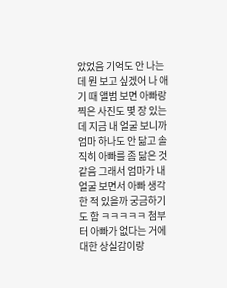았었음 기억도 안 나는데 뭔 보고 싶겠어 나 애기 때 앨범 보면 아빠랑 찍은 사진도 몇 장 있는데 지금 내 얼굴 보니까 엄마 하나도 안 닮고 솔직히 아빠를 좀 닮은 것 같음 그래서 엄마가 내 얼굴 보면서 아빠 생각 한 적 있을까 궁금하기도 함 ㅋㅋㅋㅋㅋ 첨부터 아빠가 없다는 거에 대한 상실감이랑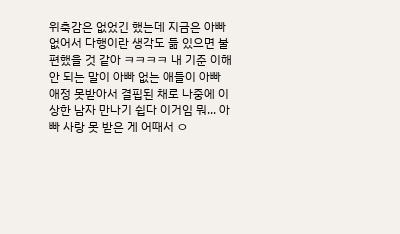위축감은 없었긴 했는데 지금은 아빠 없어서 다행이란 생각도 듦 있으면 불편했을 것 같아 ㅋㅋㅋㅋ 내 기준 이해 안 되는 말이 아빠 없는 애들이 아빠 애정 못받아서 결핍된 채로 나중에 이상한 남자 만나기 쉽다 이거임 뭐... 아빠 사랑 못 받은 게 어때서 ㅇ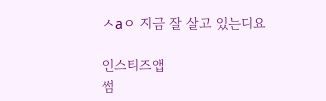ㅅaㅇ 지금 잘 살고 있는디요

인스티즈앱
썸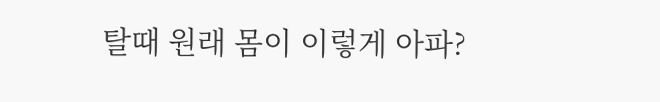탈때 원래 몸이 이렇게 아파?